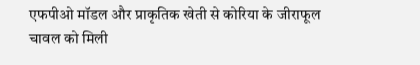एफपीओ मॉडल और प्राकृतिक खेती से कोरिया के जीराफूल चावल को मिली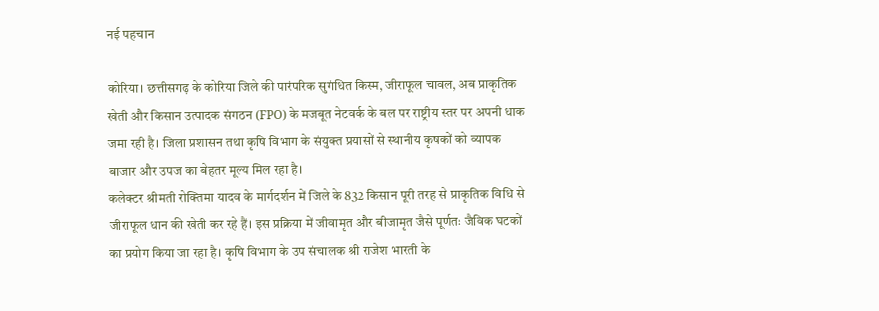नई पहचान

कोरिया। छत्तीसगढ़ के कोरिया जिले की पारंपरिक सुगंधित किस्म, जीराफूल चावल, अब प्राकृतिक खेती और किसान उत्पादक संगठन (FPO) के मजबूत नेटवर्क के बल पर राष्ट्रीय स्तर पर अपनी धाक जमा रही है। जिला प्रशासन तथा कृषि विभाग के संयुक्त प्रयासों से स्थानीय कृषकों को व्यापक बाजार और उपज का बेहतर मूल्य मिल रहा है।
कलेक्टर श्रीमती रोक्तिमा यादव के मार्गदर्शन में जिले के 832 किसान पूरी तरह से प्राकृतिक विधि से जीराफूल धान की खेती कर रहे हैं। इस प्रक्रिया में जीवामृत और बीजामृत जैसे पूर्णतः जैविक घटकों का प्रयोग किया जा रहा है। कृषि विभाग के उप संचालक श्री राजेश भारती के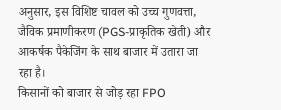अनुसार, इस विशिष्ट चावल को उच्च गुणवत्ता, जैविक प्रमाणीकरण (PGS-प्राकृतिक खेती) और आकर्षक पैकेजिंग के साथ बाजार में उतारा जा रहा है।
किसानों को बाजार से जोड़ रहा FPO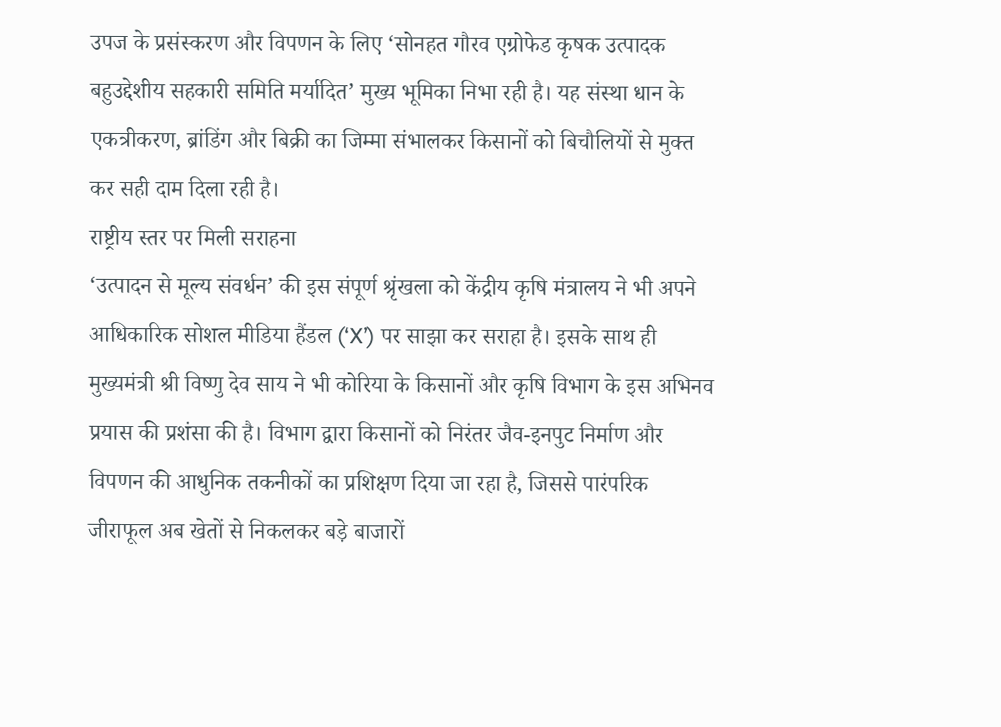उपज के प्रसंस्करण और विपणन के लिए ‘सोनहत गौरव एग्रोफेड कृषक उत्पादक बहुउद्देशीय सहकारी समिति मर्यादित’ मुख्य भूमिका निभा रही है। यह संस्था धान के एकत्रीकरण, ब्रांडिंग और बिक्री का जिम्मा संभालकर किसानों को बिचौलियों से मुक्त कर सही दाम दिला रही है।
राष्ट्रीय स्तर पर मिली सराहना
‘उत्पादन से मूल्य संवर्धन’ की इस संपूर्ण श्रृंखला को केंद्रीय कृषि मंत्रालय ने भी अपने आधिकारिक सोशल मीडिया हैंडल (‘X’) पर साझा कर सराहा है। इसके साथ ही मुख्यमंत्री श्री विष्णु देव साय ने भी कोरिया के किसानों और कृषि विभाग के इस अभिनव प्रयास की प्रशंसा की है। विभाग द्वारा किसानों को निरंतर जैव-इनपुट निर्माण और विपणन की आधुनिक तकनीकों का प्रशिक्षण दिया जा रहा है, जिससे पारंपरिक जीराफूल अब खेतों से निकलकर बड़े बाजारों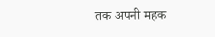तक अपनी महक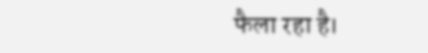फैला रहा है।